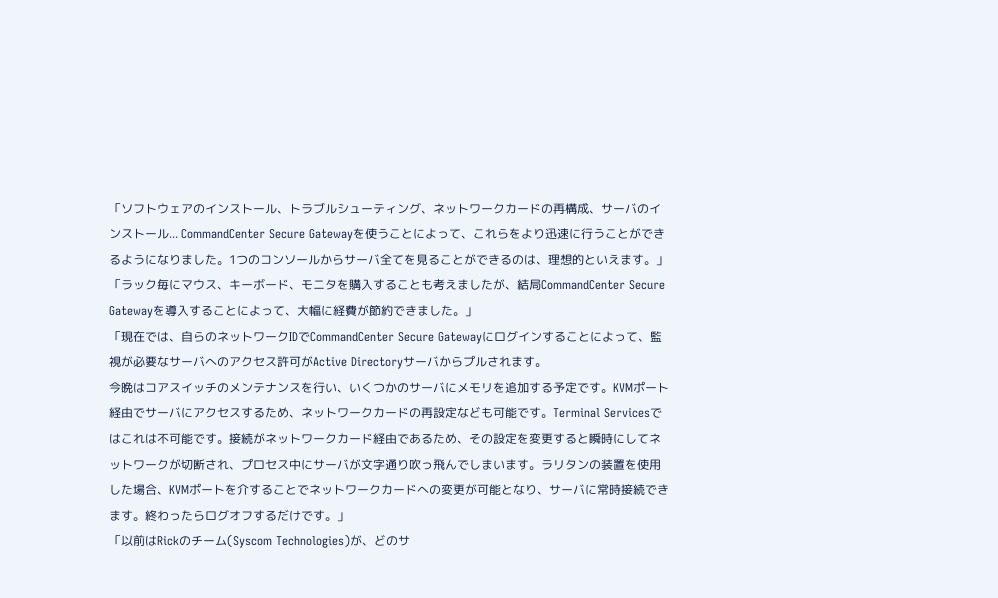「ソフトウェアのインストール、トラブルシューティング、ネットワークカードの再構成、サーバのインストール... CommandCenter Secure Gatewayを使うことによって、これらをより迅速に行うことができるようになりました。1つのコンソールからサーバ全てを見ることができるのは、理想的といえます。」
「ラック毎にマウス、キーボード、モニタを購入することも考えましたが、結局CommandCenter Secure Gatewayを導入することによって、大幅に経費が節約できました。」
「現在では、自らのネットワークIDでCommandCenter Secure Gatewayにログインすることによって、監視が必要なサーバへのアクセス許可がActive Directoryサーバからプルされます。
今晩はコアスイッチのメンテナンスを行い、いくつかのサーバにメモリを追加する予定です。KVMポート経由でサーバにアクセスするため、ネットワークカードの再設定なども可能です。Terminal Servicesではこれは不可能です。接続がネットワークカード経由であるため、その設定を変更すると瞬時にしてネットワークが切断され、プロセス中にサーバが文字通り吹っ飛んでしまいます。ラリタンの装置を使用した場合、KVMポートを介することでネットワークカードへの変更が可能となり、サーバに常時接続できます。終わったらログオフするだけです。」
「以前はRickのチーム(Syscom Technologies)が、どのサ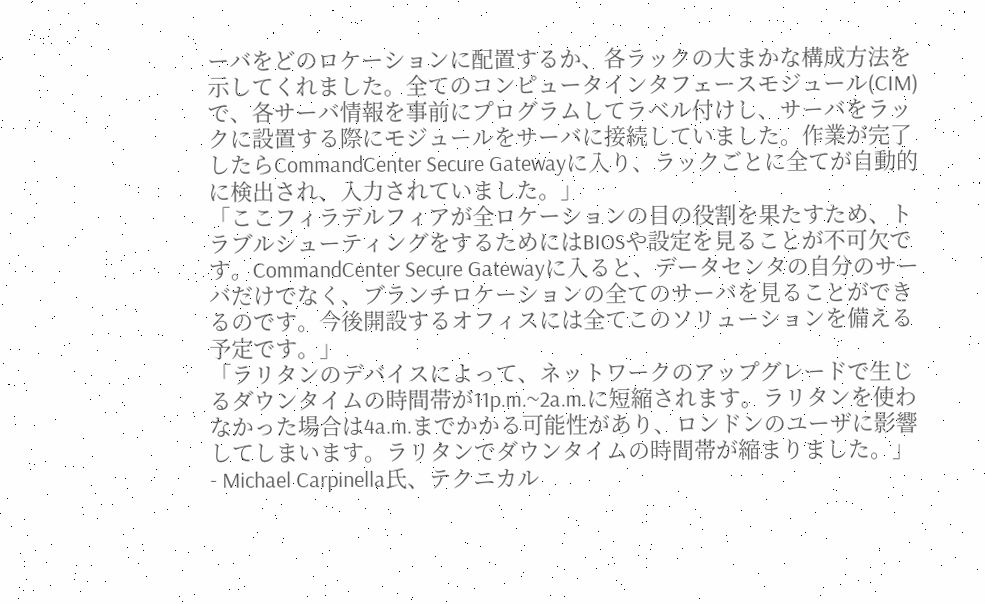ーバをどのロケーションに配置するか、各ラックの大まかな構成方法を示してくれました。全てのコンピュータインタフェースモジュール(CIM)で、各サーバ情報を事前にプログラムしてラベル付けし、サーバをラックに設置する際にモジュールをサーバに接続していました。作業が完了したらCommandCenter Secure Gatewayに入り、ラックごとに全てが自動的に検出され、入力されていました。」
「ここフィラデルフィアが全ロケーションの目の役割を果たすため、トラブルシューティングをするためにはBIOSや設定を見ることが不可欠です。CommandCenter Secure Gatewayに入ると、データセンタの自分のサーバだけでなく、ブランチロケーションの全てのサーバを見ることができるのです。今後開設するオフィスには全てこのソリューションを備える予定です。」
「ラリタンのデバイスによって、ネットワークのアップグレードで生じるダウンタイムの時間帯が11p.m.~2a.m.に短縮されます。ラリタンを使わなかった場合は4a.m.までかかる可能性があり、ロンドンのユーザに影響してしまいます。ラリタンでダウンタイムの時間帯が縮まりました。」
- Michael Carpinella氏、テクニカル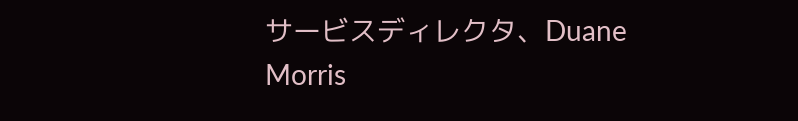サービスディレクタ、Duane Morris